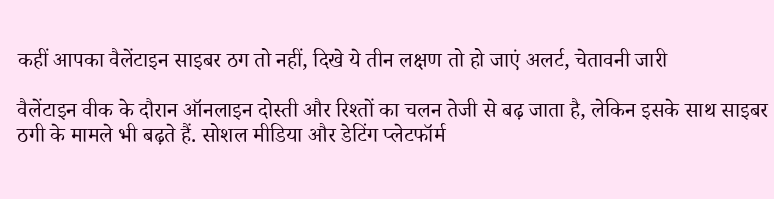कहीं आपका वैलेंटाइन साइबर ठग तो नहीं, दिखे ये तीन लक्षण तो हो जाएं अलर्ट, चेतावनी जारी

वैलेंटाइन वीक के दौरान ऑनलाइन दोस्ती और रिश्तों का चलन तेजी से बढ़ जाता है, लेकिन इसके साथ साइबर ठगी के मामले भी बढ़ते हैं. सोशल मीडिया और डेटिंग प्लेटफॉर्म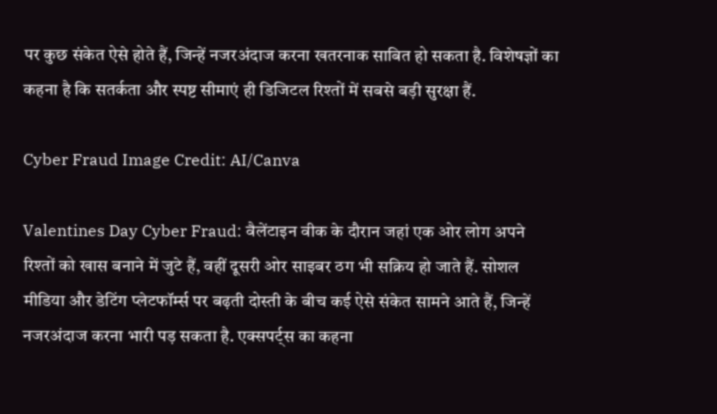पर कुछ संकेत ऐसे होते हैं, जिन्हें नजरअंदाज करना खतरनाक साबित हो सकता है. विशेषज्ञों का कहना है कि सतर्कता और स्पष्ट सीमाएं ही डिजिटल रिश्तों में सबसे बड़ी सुरक्षा हैं.

Cyber Fraud Image Credit: AI/Canva

Valentines Day Cyber Fraud: वैलेंटाइन वीक के दौरान जहां एक ओर लोग अपने रिश्तों को खास बनाने में जुटे हैं, वहीं दूसरी ओर साइबर ठग भी सक्रिय हो जाते हैं. सोशल मीडिया और डेटिंग प्लेटफॉर्म्स पर बढ़ती दोस्ती के बीच कई ऐसे संकेत सामने आते हैं, जिन्हें नजरअंदाज करना भारी पड़ सकता है. एक्सपर्ट्स का कहना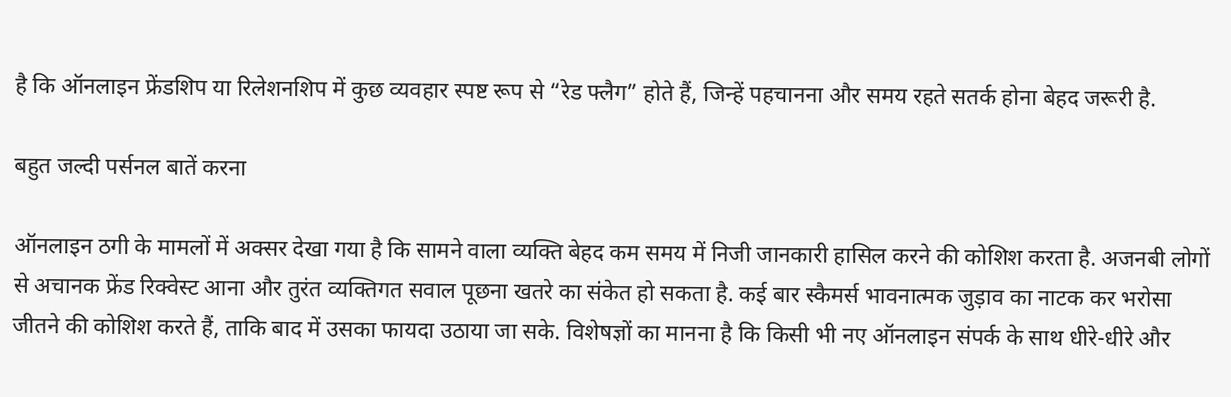है कि ऑनलाइन फ्रेंडशिप या रिलेशनशिप में कुछ व्यवहार स्पष्ट रूप से “रेड फ्लैग” होते हैं, जिन्हें पहचानना और समय रहते सतर्क होना बेहद जरूरी है.

बहुत जल्दी पर्सनल बातें करना

ऑनलाइन ठगी के मामलों में अक्सर देखा गया है कि सामने वाला व्यक्ति बेहद कम समय में निजी जानकारी हासिल करने की कोशिश करता है. अजनबी लोगों से अचानक फ्रेंड रिक्वेस्ट आना और तुरंत व्यक्तिगत सवाल पूछना खतरे का संकेत हो सकता है. कई बार स्कैमर्स भावनात्मक जुड़ाव का नाटक कर भरोसा जीतने की कोशिश करते हैं, ताकि बाद में उसका फायदा उठाया जा सके. विशेषज्ञों का मानना है कि किसी भी नए ऑनलाइन संपर्क के साथ धीरे-धीरे और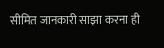सीमित जानकारी साझा करना ही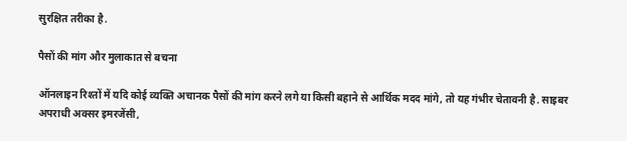सुरक्षित तरीका है.

पैसों की मांग और मुलाकात से बचना

ऑनलाइन रिश्तों में यदि कोई व्यक्ति अचानक पैसों की मांग करने लगे या किसी बहाने से आर्थिक मदद मांगे, तो यह गंभीर चेतावनी है. साइबर अपराधी अक्सर इमरजेंसी,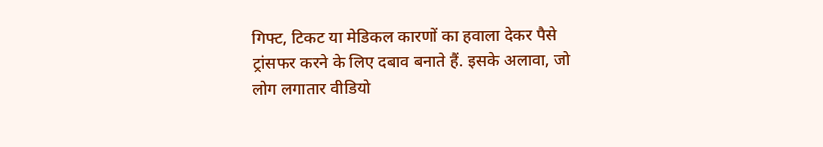गिफ्ट, टिकट या मेडिकल कारणों का हवाला देकर पैसे ट्रांसफर करने के लिए दबाव बनाते हैं. इसके अलावा, जो लोग लगातार वीडियो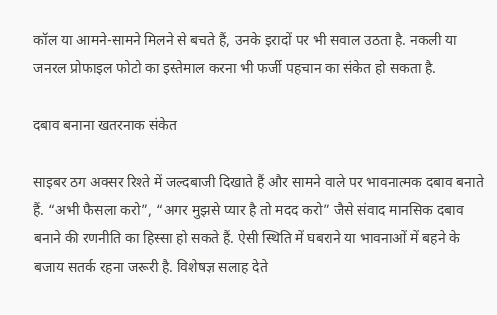कॉल या आमने-सामने मिलने से बचते हैं, उनके इरादों पर भी सवाल उठता है. नकली या जनरल प्रोफाइल फोटो का इस्तेमाल करना भी फर्जी पहचान का संकेत हो सकता है.

दबाव बनाना खतरनाक संकेत

साइबर ठग अक्सर रिश्ते में जल्दबाजी दिखाते हैं और सामने वाले पर भावनात्मक दबाव बनाते हैं. “अभी फैसला करो”, “अगर मुझसे प्यार है तो मदद करो” जैसे संवाद मानसिक दबाव बनाने की रणनीति का हिस्सा हो सकते हैं. ऐसी स्थिति में घबराने या भावनाओं में बहने के बजाय सतर्क रहना जरूरी है. विशेषज्ञ सलाह देते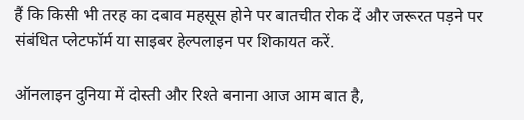हैं कि किसी भी तरह का दबाव महसूस होने पर बातचीत रोक दें और जरूरत पड़ने पर संबंधित प्लेटफॉर्म या साइबर हेल्पलाइन पर शिकायत करें.

ऑनलाइन दुनिया में दोस्ती और रिश्ते बनाना आज आम बात है,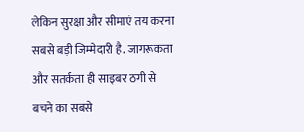लेकिन सुरक्षा और सीमाएं तय करना सबसे बड़ी जिम्मेदारी है. जागरूकता और सतर्कता ही साइबर ठगी से बचने का सबसे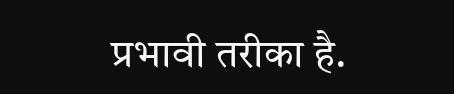प्रभावी तरीका है.